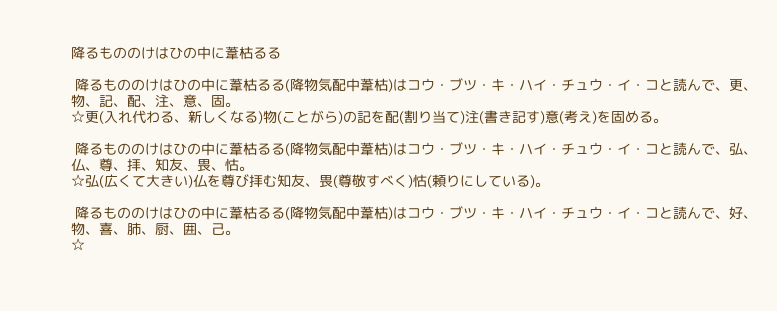降るもののけはひの中に葦枯るる

 降るもののけはひの中に葦枯るる(降物気配中葦枯)はコウ・ブツ・キ・ハイ・チュウ・イ・コと読んで、更、物、記、配、注、意、固。
☆更(入れ代わる、新しくなる)物(ことがら)の記を配(割り当て)注(書き記す)意(考え)を固める。

 降るもののけはひの中に葦枯るる(降物気配中葦枯)はコウ・ブツ・キ・ハイ・チュウ・イ・コと読んで、弘、仏、尊、拝、知友、畏、怙。
☆弘(広くて大きい)仏を尊び拝む知友、畏(尊敬すべく)怙(頼りにしている)。

 降るもののけはひの中に葦枯るる(降物気配中葦枯)はコウ・ブツ・キ・ハイ・チュウ・イ・コと読んで、好、物、喜、肺、厨、囲、己。
☆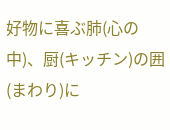好物に喜ぶ肺(心の中)、厨(キッチン)の囲(まわり)に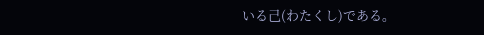いる己(わたくし)である。